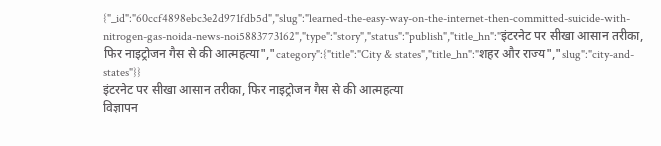{"_id":"60ccf4898ebc3e2d971fdb5d","slug":"learned-the-easy-way-on-the-internet-then-committed-suicide-with-nitrogen-gas-noida-news-noi5883773162","type":"story","status":"publish","title_hn":"इंटरनेट पर सीखा आसान तरीका, फिर नाइट्रोजन गैस से की आत्महत्या","category":{"title":"City & states","title_hn":"शहर और राज्य","slug":"city-and-states"}}
इंटरनेट पर सीखा आसान तरीका, फिर नाइट्रोजन गैस से की आत्महत्या
विज्ञापन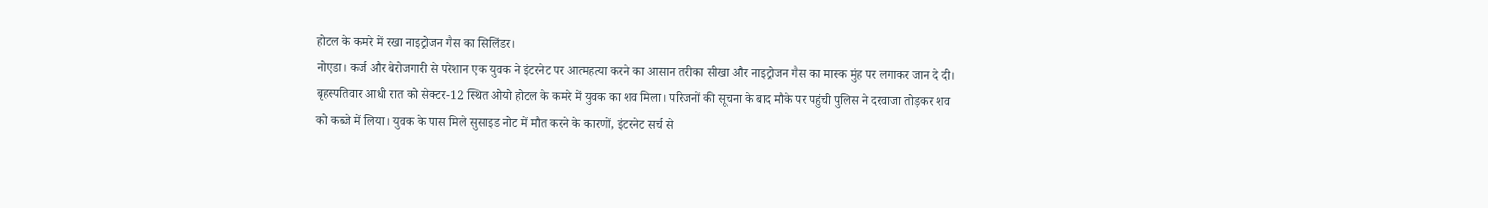होटल के कमरे में रखा नाइट्रोजन गैस का सिलिंडर।
नोएडा। कर्ज और बेरोजगारी से परेशान एक युवक ने इंटरनेट पर आत्महत्या करने का आसान तरीका सीखा और नाइट्रोजन गैस का मास्क मुंह पर लगाकर जान दे दी। बृहस्पतिवार आधी रात को सेक्टर-12 स्थित ओयो होटल के कमरे में युवक का शव मिला। परिजनों की सूचना के बाद मौके पर पहुंची पुलिस ने दरवाजा तोड़कर शव को कब्जे में लिया। युवक के पास मिले सुसाइड नोट में मौत करने के कारणों, इंटरनेट सर्च से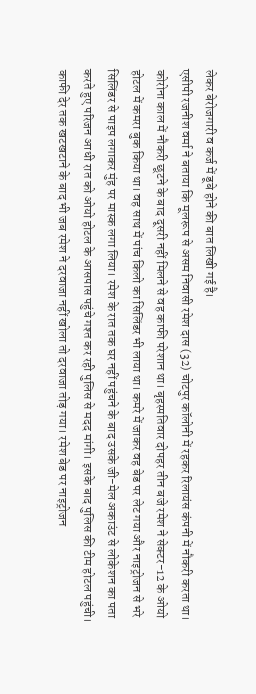लेकर बेरोजगारी व कर्ज में डूबे होने की बात लिखी गई है।
एसीपी रजनीश वर्मा ने बताया कि मूलरूप से असम निवासी रमेश दास (32) चोटपुर कॉलोनी में रहकर रिलायंस कंपनी में नौकरी करता था। कोरोना काल में नौकरी छूटने के बाद दूसरी नहीं मिलने से वह काफी परेशान था। बृहस्पतिवार दोपहर तीन बजे रमेश ने सेक्टर-12 के ओयो होटल में कमरा बुक किया था। वह साथ में पांच किलो का सिलिंडर भी लाया था। कमरे में जाकर वह बेड पर लेट गया और नाइट्रोजन से भरे सिलिंडर से पाइप लगाकर मुंह पर मास्क लगा लिया। रमेश के रात तक घर नहीं पहुंचने के बाद उसके जी-मेल अकाउंट से लोकेशन का पता करते हुए परिजन आधी रात को ओयो होटल के आसपास पहुंचे गश्त कर रही पुलिस से मदद मांगी। इसके बाद पुलिस की टीम होटल पहुंची। काफी देर तक खटखटाने के बाद भी जब रमेश ने दरवाजा नहीं खोला तो दरवाजा तोड़ गया। रमेश बेड पर नाइट्रोजन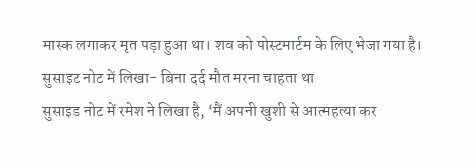मास्क लगाकर मृत पड़ा हुआ था। शव को पोस्टमार्टम के लिए भेजा गया है।
सुसाइट नोट में लिखा- बिना दर्द मौत मरना चाहता था
सुसाइड नोट में रमेश ने लिखा है, ‘मैं अपनी खुशी से आत्महत्या कर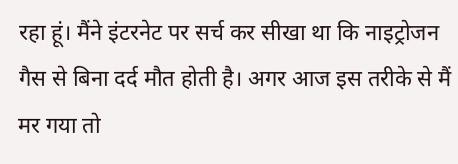रहा हूं। मैंने इंटरनेट पर सर्च कर सीखा था कि नाइट्रोजन गैस से बिना दर्द मौत होती है। अगर आज इस तरीके से मैं मर गया तो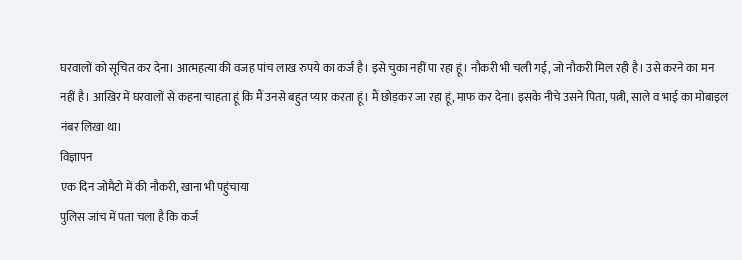घरवालों को सूचित कर देना। आत्महत्या की वजह पांच लाख रुपये का कर्ज है। इसे चुका नहीं पा रहा हूं। नौकरी भी चली गई, जो नौकरी मिल रही है। उसे करने का मन नहीं है। आखिर में घरवालों से कहना चाहता हूं कि मैं उनसे बहुत प्यार करता हूं। मैं छोड़कर जा रहा हूं, माफ कर देना। इसके नीचे उसने पिता, पत्नी, साले व भाई का मोबाइल नंबर लिखा था।
विज्ञापन
एक दिन जोमैटो में की नौकरी, खाना भी पहुंचाया
पुलिस जांच में पता चला है कि कर्ज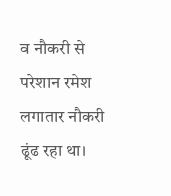व नौकरी से परेशान रमेश लगातार नौकरी ढूंढ रहा था।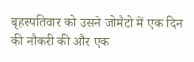बृहस्पतिवार को उसने जोमैटो में एक दिन की नौकरी की और एक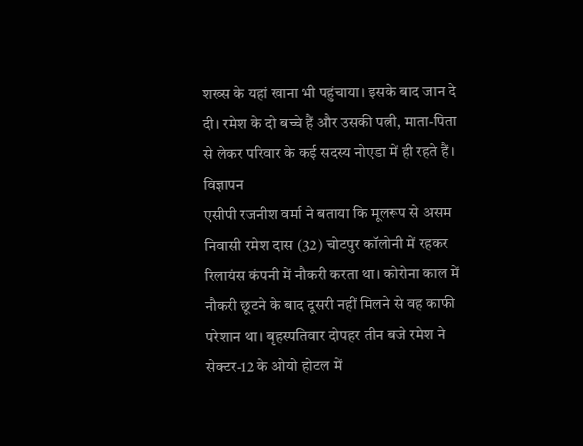शख्स के यहां खाना भी पहुंचाया। इसके बाद जान दे दी। रमेश के दो बच्चे हैं और उसकी पत्नी, माता-पिता से लेकर परिवार के कई सदस्य नोएडा में ही रहते हैं।
विज्ञापन
एसीपी रजनीश वर्मा ने बताया कि मूलरूप से असम निवासी रमेश दास (32) चोटपुर कॉलोनी में रहकर रिलायंस कंपनी में नौकरी करता था। कोरोना काल में नौकरी छूटने के बाद दूसरी नहीं मिलने से वह काफी परेशान था। बृहस्पतिवार दोपहर तीन बजे रमेश ने सेक्टर-12 के ओयो होटल में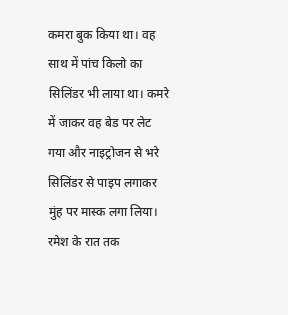कमरा बुक किया था। वह साथ में पांच किलो का सिलिंडर भी लाया था। कमरे में जाकर वह बेड पर लेट गया और नाइट्रोजन से भरे सिलिंडर से पाइप लगाकर मुंह पर मास्क लगा लिया। रमेश के रात तक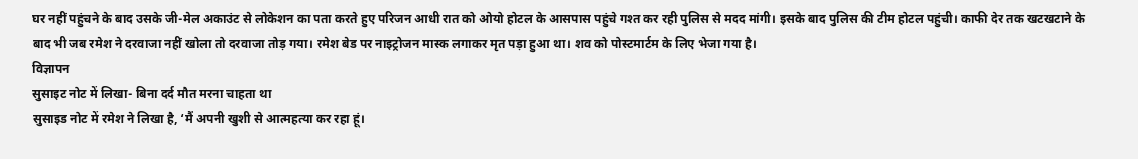घर नहीं पहुंचने के बाद उसके जी-मेल अकाउंट से लोकेशन का पता करते हुए परिजन आधी रात को ओयो होटल के आसपास पहुंचे गश्त कर रही पुलिस से मदद मांगी। इसके बाद पुलिस की टीम होटल पहुंची। काफी देर तक खटखटाने के बाद भी जब रमेश ने दरवाजा नहीं खोला तो दरवाजा तोड़ गया। रमेश बेड पर नाइट्रोजन मास्क लगाकर मृत पड़ा हुआ था। शव को पोस्टमार्टम के लिए भेजा गया है।
विज्ञापन
सुसाइट नोट में लिखा- बिना दर्द मौत मरना चाहता था
सुसाइड नोट में रमेश ने लिखा है, ‘मैं अपनी खुशी से आत्महत्या कर रहा हूं।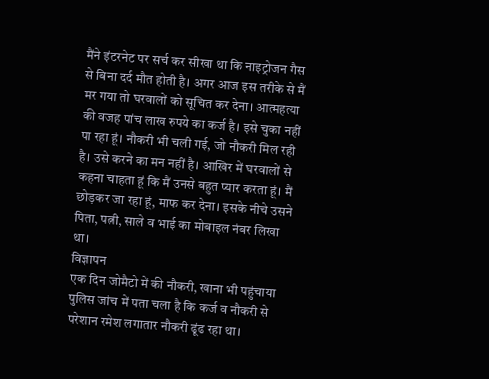मैंने इंटरनेट पर सर्च कर सीखा था कि नाइट्रोजन गैस से बिना दर्द मौत होती है। अगर आज इस तरीके से मैं मर गया तो घरवालों को सूचित कर देना। आत्महत्या की वजह पांच लाख रुपये का कर्ज है। इसे चुका नहीं पा रहा हूं। नौकरी भी चली गई, जो नौकरी मिल रही है। उसे करने का मन नहीं है। आखिर में घरवालों से कहना चाहता हूं कि मैं उनसे बहुत प्यार करता हूं। मैं छोड़कर जा रहा हूं, माफ कर देना। इसके नीचे उसने पिता, पत्नी, साले व भाई का मोबाइल नंबर लिखा था।
विज्ञापन
एक दिन जोमैटो में की नौकरी, खाना भी पहुंचाया
पुलिस जांच में पता चला है कि कर्ज व नौकरी से परेशान रमेश लगातार नौकरी ढूंढ रहा था।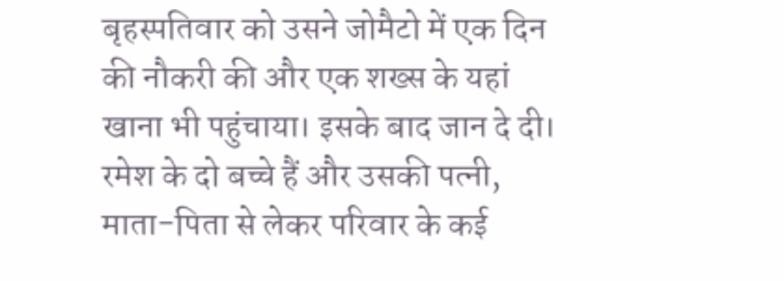बृहस्पतिवार को उसने जोमैटो में एक दिन की नौकरी की और एक शख्स के यहां खाना भी पहुंचाया। इसके बाद जान दे दी। रमेश के दो बच्चे हैं और उसकी पत्नी, माता-पिता से लेकर परिवार के कई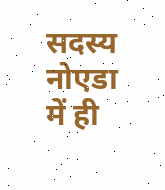सदस्य नोएडा में ही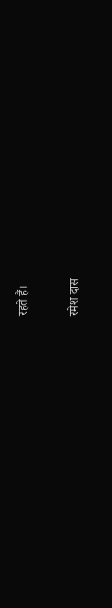रहते हैं।

रमेश दास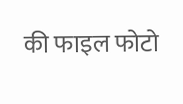की फाइल फोटो